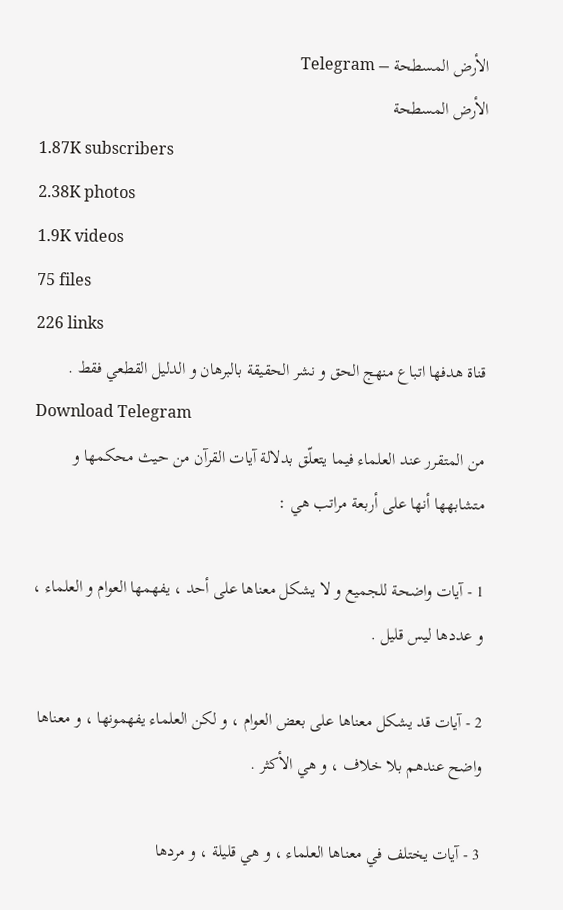الأرض المسطحة – Telegram
الأرض المسطحة
1.87K subscribers
2.38K photos
1.9K videos
75 files
226 links
قناة هدفها اتباع منهج الحق و نشر الحقيقة بالبرهان و الدليل القطعي فقط .
Download Telegram
من المتقرر عند العلماء فيما يتعلّق بدلالة آيات القرآن من حيث محكمها و متشابهها أنها على أربعة مراتب هي :

1 - آيات واضحة للجميع و لا يشكل معناها على أحد ، يفهمها العوام و العلماء ، و عددها ليس قليل .

2 - آيات قد يشكل معناها على بعض العوام ، و لكن العلماء يفهمونها ، و معناها واضح عندهم بلا خلاف ، و هي الأكثر .

3 - آيات يختلف في معناها العلماء ، و هي قليلة ، و مردها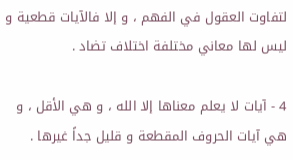لتفاوت العقول في الفهم ، و إلا فالآيات قطعية و ليس لها معاني مختلفة اختلاف تضاد .

4 - آيات لا يعلم معناها إلا الله ، و هي الأقل ، و هي آيات الحروف المقطعة و قليل جداً غيرها .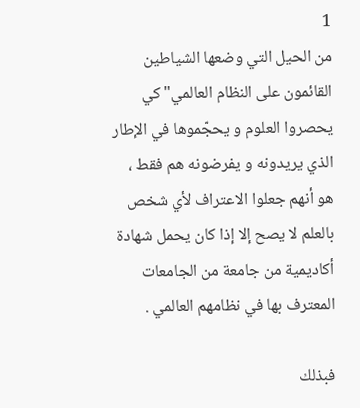1
من الحيل التي وضعها الشياطين القائمون على النظام العالمي" كي يحصروا العلوم و يحجّموها في الإطار الذي يريدونه و يفرضونه هم فقط ، هو أنهم جعلوا الاعتراف لأي شخص بالعلم لا يصح إلا إذا كان يحمل شهادة أكاديمية من جامعة من الجامعات المعترف بها في نظامهم العالمي .

فبذلك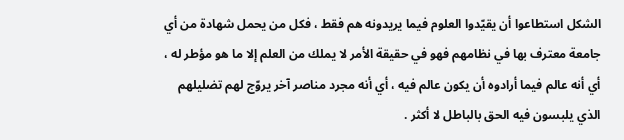الشكل استطاعوا أن يقيّدوا العلوم فيما يريدونه هم فقط ، فكل من يحمل شهادة من أي جامعة معترف بها في نظامهم فهو في حقيقة الأمر لا يملك من العلم إلا ما هو مؤطر له ، أي أنه عالم فيما أرادوه أن يكون عالم فيه ، أي أنه مجرد مناصر آخر يروّج لهم تضليلهم الذي يلبسون فيه الحق بالباطل لا أكثر .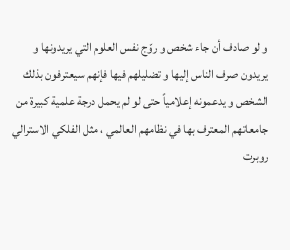و لو صادف أن جاء شخص و روّج نفس العلوم التي يريدونها و يريدون صرف الناس إليها و تضليلهم فيها فإنهم سيعترفون بذلك الشخص و يدعمونه إعلامياً حتى لو لم يحمل درجة علمية كبيرة من جامعاتهم المعترف بها في نظامهم العالمي ، مثل الفلكي الاسترالي روبرت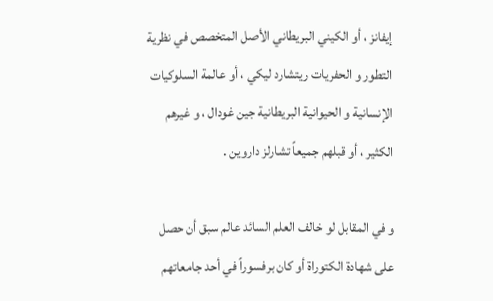إيفانز ، أو الكيني البريطاني الأصل المتخصص في نظرية التطور و الحفريات ريتشارد ليكي ، أو عالمة السلوكيات الإنسانية و الحيوانية البريطانية جين غودال ، و غيرهم الكثير ، أو قبلهم جميعاً تشارلز داروين .

و في المقابل لو خالف العلم السائد عالم سبق أن حصل على شهادة الكتوراة أو كان برفسوراً في أحد جامعاتهم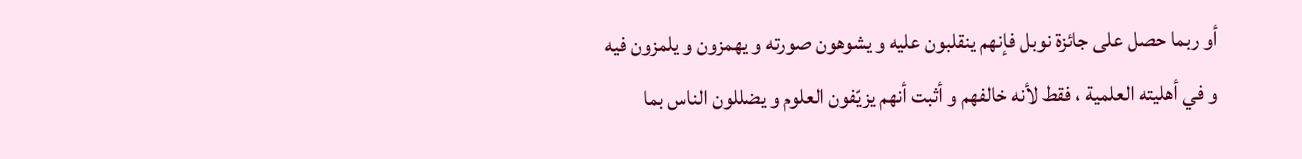أو ربما حصل على جائزة نوبل فإنهم ينقلبون عليه و يشوهون صورته و يهمزون و يلمزون فيه و في أهليته العلمية ، فقط لأنه خالفهم و أثبت أنهم يزيّفون العلوم و يضللون الناس بما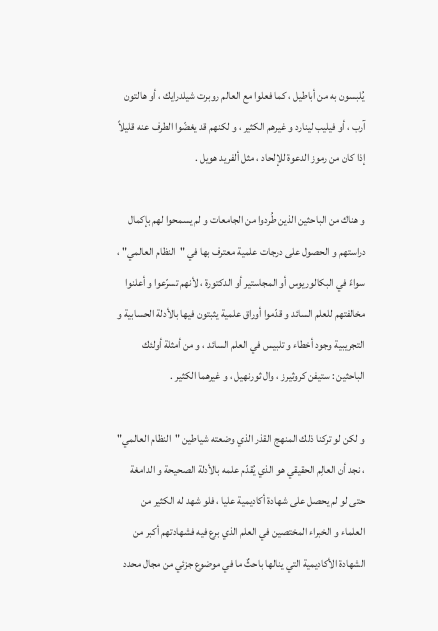يُلبسون به من أباطيل ، كما فعلوا مع العالم روبرت شيلدرايك ، أو هالتون آرب ، أو فيليب لينارد و غيرهم الكثير ، و لكنهم قد يغضّوا الطرف عنه قليلاً إذا كان من رموز الدعوة للإلحاد ، مثل ألفريد هويل .

و هناك من الباحثين الذين طُردوا من الجامعات و لم يسمحوا لهم بإكمال دراستهم و الحصول على درجات علمية معترف بها في "النظام العالمي" ، سواءً في البكالوريوس أو المجاستير أو الدكتورة ، لأنهم تسرّعوا و أعلنوا مخالفتهم للعلم السائد و قدّموا أوراق علمية يثبتون فيها بالأدلة الحسابية و التجريبية وجود أخطاء و تلبيس في العلم السائد ، و من أمثلة أولئك الباحثين : ستيفن كروثيرز ، وال ثورنهيل ، و غيرهما الكثير .

و لكن لو تركنا ذلك المنهج القذر الذي وضعته شياطين "النظام العالمي" ، نجد أن العالِم الحقيقي هو الذي يُقدّم علمه بالأدلة الصحيحة و الدامغة حتى لو لم يحصل على شهادة أكاديمية عليا ، فلو شهد له الكثير من العلماء و الخبراء المختصين في العلم الذي برع فيه فشهادتهم أكبر من الشهادة الأكاديمية التي ينالها باحثٌ ما في موضوع جزئي من مجال محدد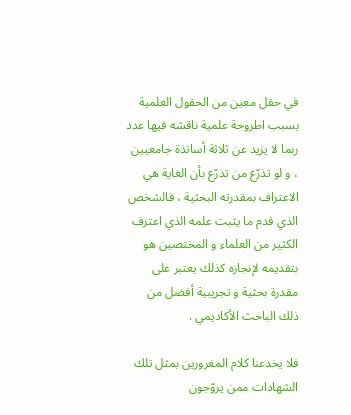في حقل معين من الحقول العلمية بسبب اطروحة علمية ناقشه فيها عدد ربما لا يزيد عن ثلاثة أساتذة جامعيين ، و لو تذرّع من تذرّع بأن الغاية هي الاعتراف بمقدرته البحثية ، فالشخص الذي قدم ما يثبت علمه الذي اعترف الكثير من العلماء و المختصين هو بتقديمه لإنجازه كذلك يعتبر على مقدرة بحثية و تجريبية أفضل من ذلك الباحث الأكاديمي .

فلا يخدعنا كلام المغرورين بمثل تلك الشهادات ممن يروّجون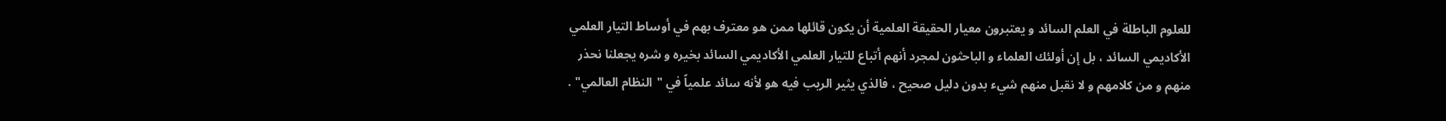للعلوم الباطلة في العلم السائد و يعتبرون معيار الحقيقة العلمية أن يكون قائلها ممن هو معترف بهم في أوساط التيار العلمي الأكاديمي السائد ، بل إن أولئك العلماء و الباحثون لمجرد أنهم أتباع للتيار العلمي الأكاديمي السائد بخيره و شره يجعلنا نحذر منهم و من كلامهم و لا نقبل منهم شيء بدون دليل صحيح ، فالذي يثير الريب فيه هو لأنه سائد علمياً في "النظام العالمي" .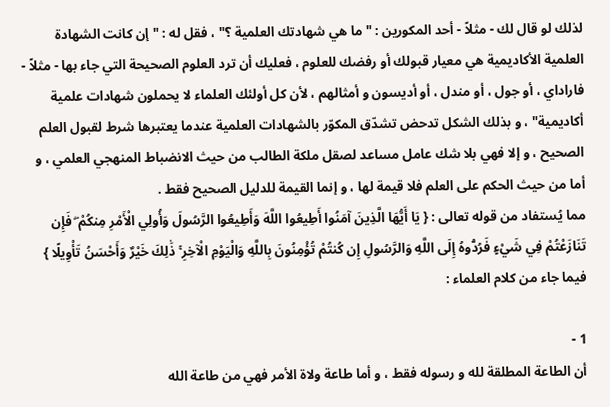لذلك لو قال لك - مثلاً - أحد المكورين : "ما هي شهادتك العلمية ؟" ، فقل له : "إن كانت الشهادة العلمية الأكاديمية هي معيار قبولك أو رفضك للعلوم ، فعليك أن ترد العلوم الصحيحة التي جاء بها - مثلاً - فاراداي ، أو جول ، أو مندل ، أو أديسون و أمثالهم ، لأن كل أولئك العلماء لا يحملون شهادات علمية أكاديمية" ، و بذلك الشكل تدحض تشدّق المكوّر بالشهادات العلمية عندما يعتبرها شرط لقبول العلم الصحيح ، و إلا فهي بلا شك عامل مساعد لصقل ملكة الطالب من حيث الانضباط المنهجي العلمي ، و أما من حيث الحكم على العلم فلا قيمة لها ، و إنما القيمة للدليل الصحيح فقط .
مما يُستفاد من قوله تعالى : { يَا أَيُّهَا الَّذِينَ آمَنُوا أَطِيعُوا اللَّهَ وَأَطِيعُوا الرَّسُولَ وَأُولِي الْأَمْرِ مِنكُمْ ۖ فَإِن تَنَازَعْتُمْ فِي شَيْءٍ فَرُدُّوهُ إِلَى اللَّهِ وَالرَّسُولِ إِن كُنتُمْ تُؤْمِنُونَ بِاللَّهِ وَالْيَوْمِ الْآخِرِ ۚ ذَٰلِكَ خَيْرٌ وَأَحْسَنُ تَأْوِيلًا } فيما جاء من كلام العلماء :

1 -
أن الطاعة المطلقة لله و رسوله فقط ، و أما طاعة ولاة الأمر فهي من طاعة الله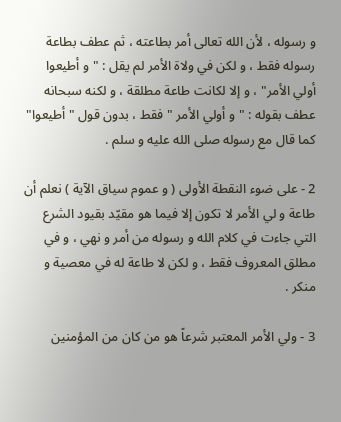و رسوله ، لأن الله تعالى أمر بطاعته ، ثم عطف بطاعة رسوله فقط ، و لكن في ولاة الأمر لم يقل : "و أطيعوا أولي الأمر" ، و إلا لكانت طاعة مطلقة ، و لكنه سبحانه عطف بقوله : "و أولي الأمر " فقط ، بدون قول "أطيعوا" كما قال مع رسوله صلى الله عليه و سلم .

2 - على ضوء النقطة الأولى ( و عموم سياق الآية ) نعلم أن طاعة و لي الأمر لا تكون إلا فيما هو مقيّد بقيود الشرع التي جاءت في كلام الله و رسوله من أمر و نهي ، و في مطلق المعروف فقط ، و لكن لا طاعة له في معصية و منكر .

3 - ولي الأمر المعتبر شرعاً هو من كان من المؤمنين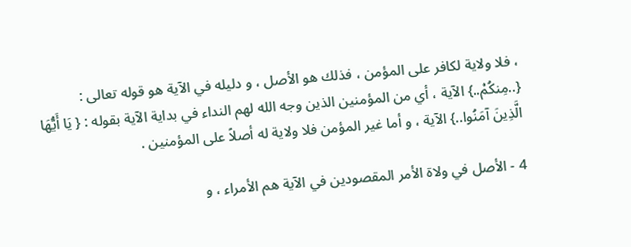، فلا ولاية لكافر على المؤمن ، فذلك هو الأصل ، و دليله في الآية هو قوله تعالى : {..مِنكُمْ..} الآية ، أي من المؤمنين الذين وجه الله لهم النداء في بداية الآية بقوله : { يَا أَيُّهَا الَّذِينَ آمَنُوا..} الآية ، و أما غير المؤمن فلا ولاية له أصلاً على المؤمنين .

4 - الأصل في ولاة الأمر المقصودين في الآية هم الأمراء ، و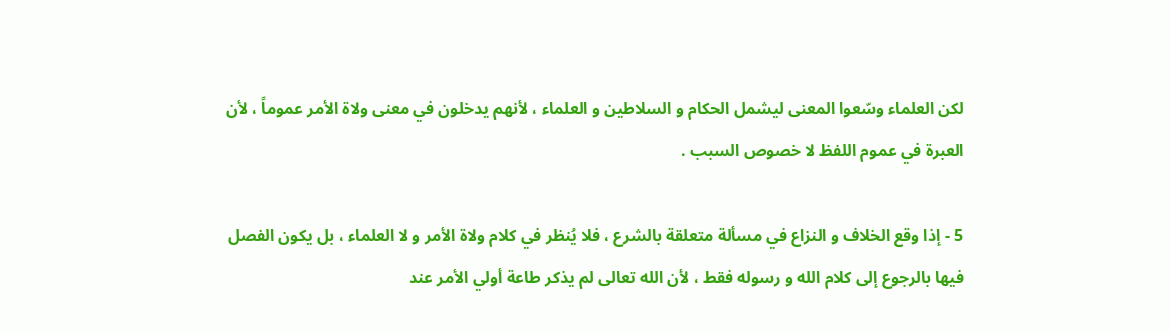لكن العلماء وسّعوا المعنى ليشمل الحكام و السلاطين و العلماء ، لأنهم يدخلون في معنى ولاة الأمر عموماً ، لأن العبرة في عموم اللفظ لا خصوص السبب .

5 - إذا وقع الخلاف و النزاع في مسألة متعلقة بالشرع ، فلا يُنظر في كلام ولاة الأمر و لا العلماء ، بل يكون الفصل فيها بالرجوع إلى كلام الله و رسوله فقط ، لأن الله تعالى لم يذكر طاعة أولي الأمر عند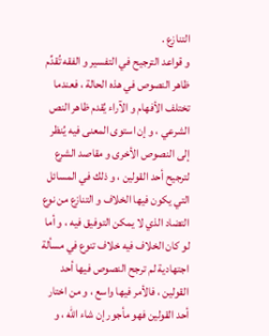التنازع .
و قواعد الترجيح في التفسير و الفقه تُقدِّم ظاهر النصوص في هذه الحالة ، فعندما تختلف الأفهام و الآراء يُقدم ظاهر النص الشرعي ، و إن استوى المعنى فيه يُنظر إلى النصوص الأخرى و مقاصد الشرع لترجيح أحد القولين ، و ذلك في المسائل التي يكون فيها الخلاف و التنازع من نوع التضاد الذي لا يمكن التوفيق فيه ، و أما لو كان الخلاف فيه خلاف تنوع في مسألة اجتهادية لم ترجح النصوص فيها أحد القولين ، فالأمر فيها واسع ، و من اختار أحد القولين فهو مأجور إن شاء الله ، و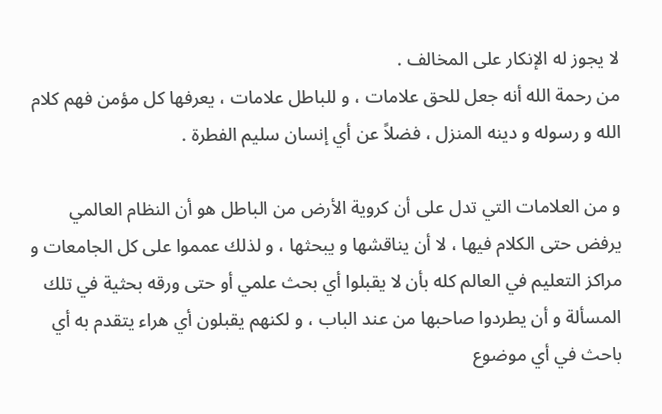لا يجوز له الإنكار على المخالف .
من رحمة الله أنه جعل للحق علامات ، و للباطل علامات ، يعرفها كل مؤمن فهم كلام الله و رسوله و دينه المنزل ، فضلاً عن أي إنسان سليم الفطرة .

و من العلامات التي تدل على أن كروية الأرض من الباطل هو أن النظام العالمي يرفض حتى الكلام فيها ، لا أن يناقشها و يبحثها ، و لذلك عمموا على كل الجامعات و مراكز التعليم في العالم كله بأن لا يقبلوا أي بحث علمي أو حتى ورقه بحثية في تلك المسألة و أن يطردوا صاحبها من عند الباب ، و لكنهم يقبلون أي هراء يتقدم به أي باحث في أي موضوع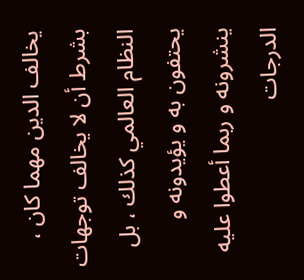يخالف الدين مهما كان ، بشرط أن لا يخالف توجهات النظام العالمي كذلك ، بل يحتفون به و يؤيدونه و ينشرونه و ربما أعطوا عليه الدرجات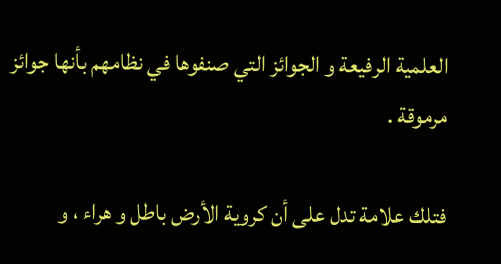العلمية الرفيعة و الجوائز التي صنفوها في نظامهم بأنها جوائز مرموقة .

فتلك علامة تدل على أن كروية الأرض باطل و هراء ، و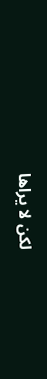لكن لا يراها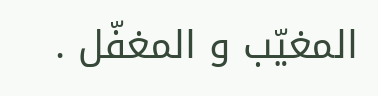المغيّب و المغفّل .